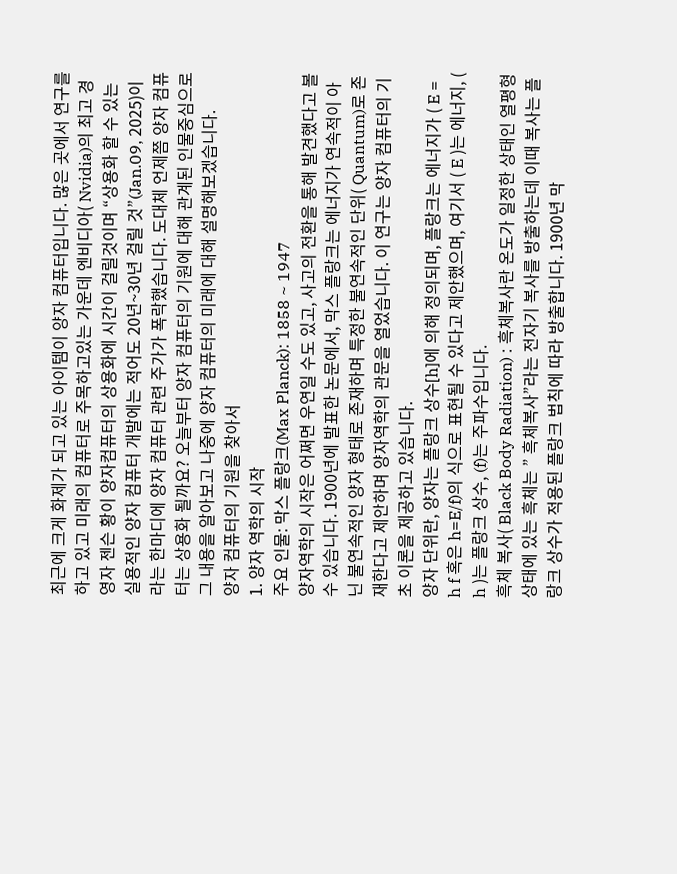최근에 크게 화제가 되고 있는 아이템이 양자 컴퓨터입니다. 많은 곳에서 연구를 하고 있고 미래의 컴퓨터로 주목하고있는 가운데 엔비디아( Nvidia)의 최고 경영자 젠슨 황이 양자컴퓨터의 상용화에 시간이 걸릴것이며 “상용화 할 수 있는실용적인 양자 컴퓨터 개발에는 적어도 20년~30년 걸릴 것”(Jan.09, 2025)이라는 한마디에 양자 컴퓨터 관련 주가가 폭락했습니다. 도대체 언제쯤 양자 컴퓨터는 상용화 될까요? 오늘부터 양자 컴퓨터의 기원에 대해 관계된 인물중심으로 그 내용을 알아보고 나중에 양자 컴퓨터의 미래에 대해 설명해보겠습니다.
양자 컴퓨터의 기원을 찾아서
1. 양자 역학의 시작
주요 인물: 막스 플랑크(Max Planck): 1858 ~ 1947
양자역학의 시작은 어쩌면 우연일 수도 있고, 사고의 전환을 통해 발견했다고 볼 수 있습니다. 1900년에 발표한 논문에서, 막스 플랑크는 에너지가 연속적이 아닌 불연속적인 양자 형태로 존재하며 특정한 불연속적인 단위( Quantum)로 존재한다고 제안하며 양자역학의 관문을 열었습니다. 이 연구는 양자 컴퓨터의 기초 이론을 제공하고 있습니다.
양자 단위란, 양자는 플랑크 상수[h]에 의해 정의되며, 플랑크는 에너지가 ( E = h f 혹은 h=E/f)의 식으로 표현될 수 있다고 제안했으며, 여기서 ( E )는 에너지, ( h )는 플랑크 상수, (f)는 주파수입니다.
흑체 복사( Black Body Radiation) : 흑체복사란 온도가 일정한 상태인 열평형상태에 있는 흑체는 ” 흑체복사”라는 전자기 복사를 방출하는데 이때 복사는 플랑크 상수가 적용된 플랑크 법칙에 따라 방출합니다. 1900년 막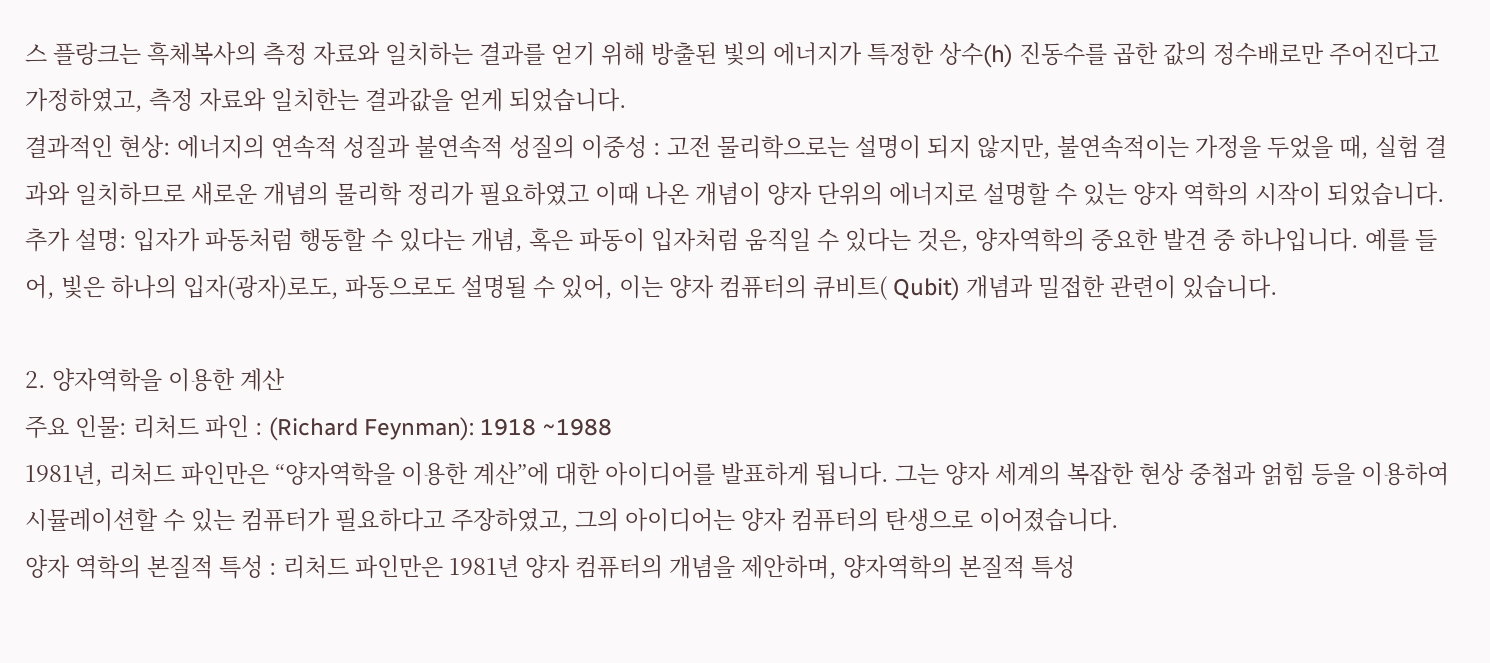스 플랑크는 흑체복사의 측정 자료와 일치하는 결과를 얻기 위해 방출된 빛의 에너지가 특정한 상수(h) 진동수를 곱한 값의 정수배로만 주어진다고 가정하였고, 측정 자료와 일치한는 결과값을 얻게 되었습니다.
결과적인 현상: 에너지의 연속적 성질과 불연속적 성질의 이중성 : 고전 물리학으로는 설명이 되지 않지만, 불연속적이는 가정을 두었을 때, 실험 결과와 일치하므로 새로운 개념의 물리학 정리가 필요하였고 이때 나온 개념이 양자 단위의 에너지로 설명할 수 있는 양자 역학의 시작이 되었습니다.
추가 설명: 입자가 파동처럼 행동할 수 있다는 개념, 혹은 파동이 입자처럼 움직일 수 있다는 것은, 양자역학의 중요한 발견 중 하나입니다. 예를 들어, 빛은 하나의 입자(광자)로도, 파동으로도 설명될 수 있어, 이는 양자 컴퓨터의 큐비트( Qubit) 개념과 밀접한 관련이 있습니다.

2. 양자역학을 이용한 계산
주요 인물: 리처드 파인 : (Richard Feynman): 1918 ~1988
1981년, 리처드 파인만은 “양자역학을 이용한 계산”에 대한 아이디어를 발표하게 됩니다. 그는 양자 세계의 복잡한 현상 중첩과 얽힘 등을 이용하여 시뮬레이션할 수 있는 컴퓨터가 필요하다고 주장하였고, 그의 아이디어는 양자 컴퓨터의 탄생으로 이어졌습니다.
양자 역학의 본질적 특성 : 리처드 파인만은 1981년 양자 컴퓨터의 개념을 제안하며, 양자역학의 본질적 특성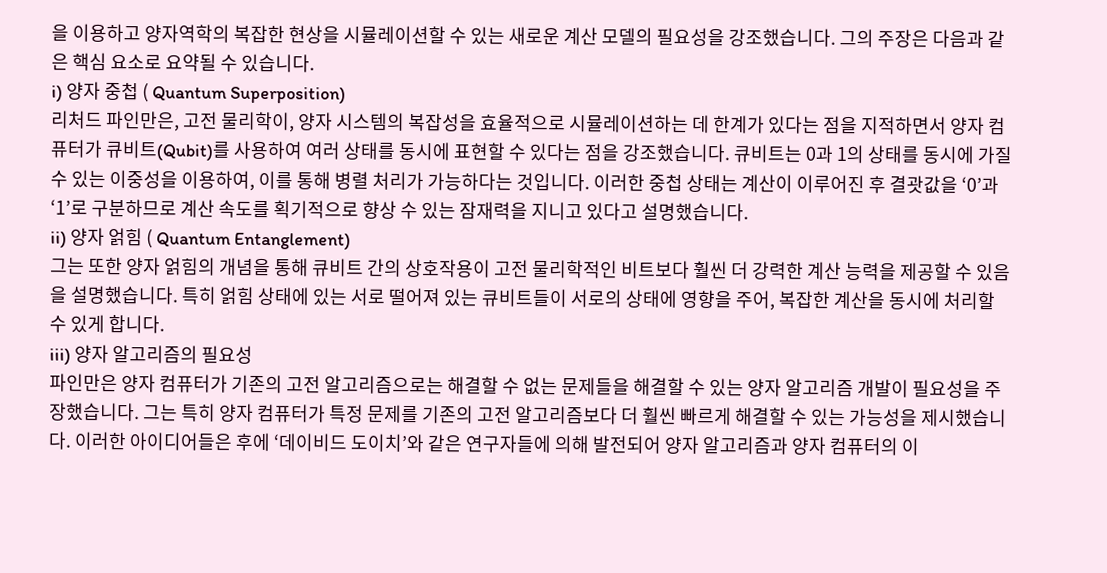을 이용하고 양자역학의 복잡한 현상을 시뮬레이션할 수 있는 새로운 계산 모델의 필요성을 강조했습니다. 그의 주장은 다음과 같은 핵심 요소로 요약될 수 있습니다.
i) 양자 중첩 ( Quantum Superposition)
리처드 파인만은, 고전 물리학이, 양자 시스템의 복잡성을 효율적으로 시뮬레이션하는 데 한계가 있다는 점을 지적하면서 양자 컴퓨터가 큐비트(Qubit)를 사용하여 여러 상태를 동시에 표현할 수 있다는 점을 강조했습니다. 큐비트는 0과 1의 상태를 동시에 가질 수 있는 이중성을 이용하여, 이를 통해 병렬 처리가 가능하다는 것입니다. 이러한 중첩 상태는 계산이 이루어진 후 결괏값을 ‘0’과 ‘1’로 구분하므로 계산 속도를 획기적으로 향상 수 있는 잠재력을 지니고 있다고 설명했습니다.
ii) 양자 얽힘 ( Quantum Entanglement)
그는 또한 양자 얽힘의 개념을 통해 큐비트 간의 상호작용이 고전 물리학적인 비트보다 훨씬 더 강력한 계산 능력을 제공할 수 있음을 설명했습니다. 특히 얽힘 상태에 있는 서로 떨어져 있는 큐비트들이 서로의 상태에 영향을 주어, 복잡한 계산을 동시에 처리할 수 있게 합니다.
iii) 양자 알고리즘의 필요성
파인만은 양자 컴퓨터가 기존의 고전 알고리즘으로는 해결할 수 없는 문제들을 해결할 수 있는 양자 알고리즘 개발이 필요성을 주장했습니다. 그는 특히 양자 컴퓨터가 특정 문제를 기존의 고전 알고리즘보다 더 훨씬 빠르게 해결할 수 있는 가능성을 제시했습니다. 이러한 아이디어들은 후에 ‘데이비드 도이치’와 같은 연구자들에 의해 발전되어 양자 알고리즘과 양자 컴퓨터의 이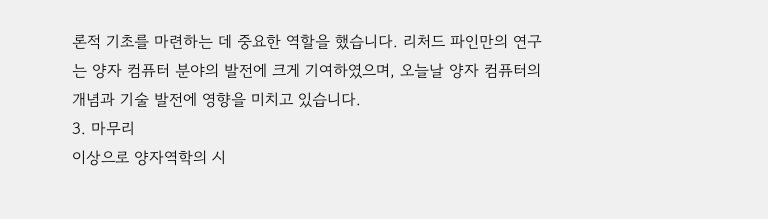론적 기초를 마련하는 데 중요한 역할을 했습니다. 리처드 파인만의 연구는 양자 컴퓨터 분야의 발전에 크게 기여하였으며, 오늘날 양자 컴퓨터의 개념과 기술 발전에 영향을 미치고 있습니다.
3. 마무리
이상으로 양자역학의 시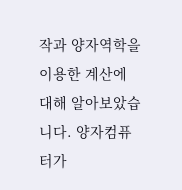작과 양자역학을 이용한 계산에 대해 알아보았습니다. 양자컴퓨터가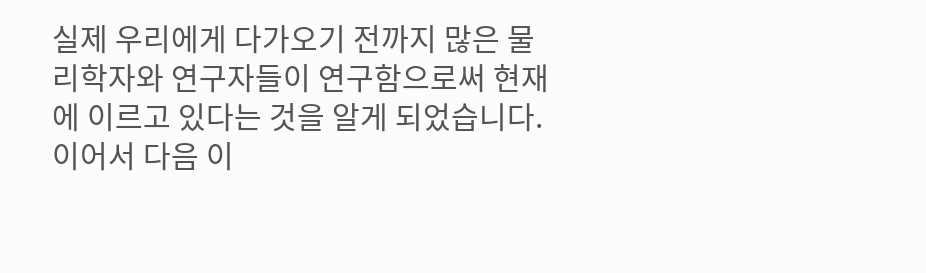실제 우리에게 다가오기 전까지 많은 물리학자와 연구자들이 연구함으로써 현재에 이르고 있다는 것을 알게 되었습니다. 이어서 다음 이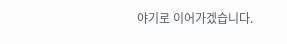야기로 이어가겠습니다.